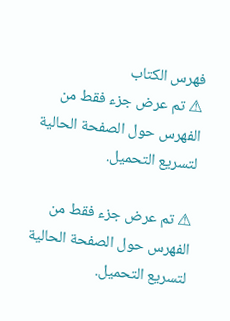فهرس الكتاب
⚠ تم عرض جزء فقط من الفهرس حول الصفحة الحالية لتسريع التحميل.

⚠ تم عرض جزء فقط من الفهرس حول الصفحة الحالية لتسريع التحميل.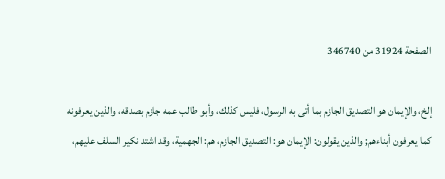الصفحة 31924 من 346740

إلخ، والإيمان هو التصديق الجازم بما أتى به الرسول، فليس كذلك، وأبو طالب عمه جازم بصدقه، والذين يعرفونه كما يعرفون أبناءهم; والذين يقولون: الإيمان هو: التصديق الجازم، هم: الجهمية، وقد اشتد نكير السلف عليهم،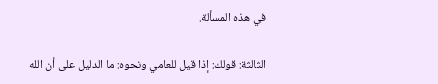في هذه المسألة.

الثالثة: قولك: إذا قيل للعامي ونحوه: ما الدليل على أن الله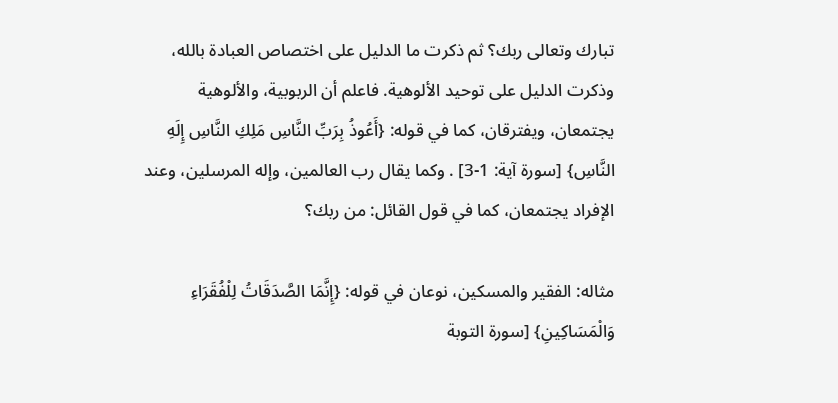تبارك وتعالى ربك؟ ثم ذكرت ما الدليل على اختصاص العبادة بالله، وذكرت الدليل على توحيد الألوهية. فاعلم أن الربوبية، والألوهية يجتمعان، ويفترقان، كما في قوله: {أَعُوذُ بِرَبِّ النَّاسِ مَلِكِ النَّاسِ إِلَهِ النَّاسِ} [سورة آية: 1-3] . وكما يقال رب العالمين، وإله المرسلين، وعند الإفراد يجتمعان، كما في قول القائل: من ربك؟

مثاله: الفقير والمسكين، نوعان في قوله: {إِنَّمَا الصَّدَقَاتُ لِلْفُقَرَاءِ وَالْمَسَاكِينِ} [سورة التوبة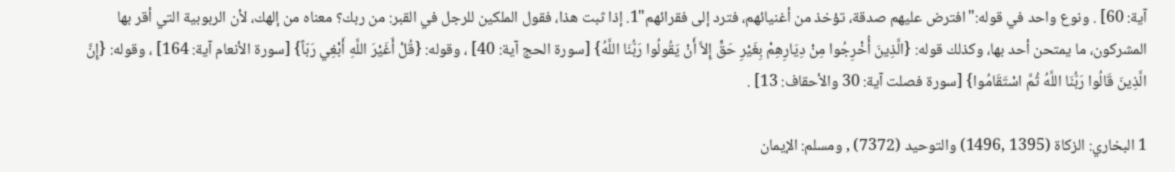آية: 60] . ونوع واحد في قوله:"افترض عليهم صدقة، تؤخذ من أغنيائهم، فترد إلى فقرائهم"1. إذا ثبت هذا، فقول الملكين للرجل في القبر: من ربك؟ معناه من إلهك، لأن الربوبية التي أقر بها المشركون، ما يمتحن أحد بها، وكذلك قوله: {الَّذِينَ أُخْرِجُوا مِنْ دِيَارِهِمْ بِغَيْرِ حَقٍّ إِلاَّ أَنْ يَقُولُوا رَبُّنَا اللَّهُ} [سورة الحج آية: 40] ، وقوله: {قُلْ أَغَيْرَ اللَّهِ أَبْغِي رَبّاً} [سورة الأنعام آية: 164] ، وقوله: {إِنَّ الَّذِينَ قَالُوا رَبُّنَا اللَّهُ ثُمَّ اسْتَقَامُوا} [سورة فصلت آية: 30 والأحقاف: 13] .

1 البخاري: الزكاة (1395 ,1496) والتوحيد (7372) , ومسلم: الإيمان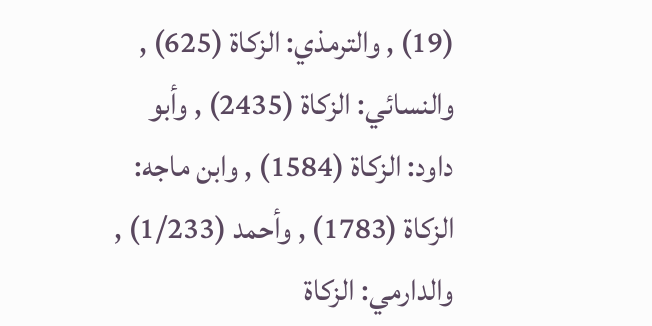(19) , والترمذي: الزكاة (625) , والنسائي: الزكاة (2435) , وأبو داود: الزكاة (1584) , وابن ماجه: الزكاة (1783) , وأحمد (1/233) , والدارمي: الزكاة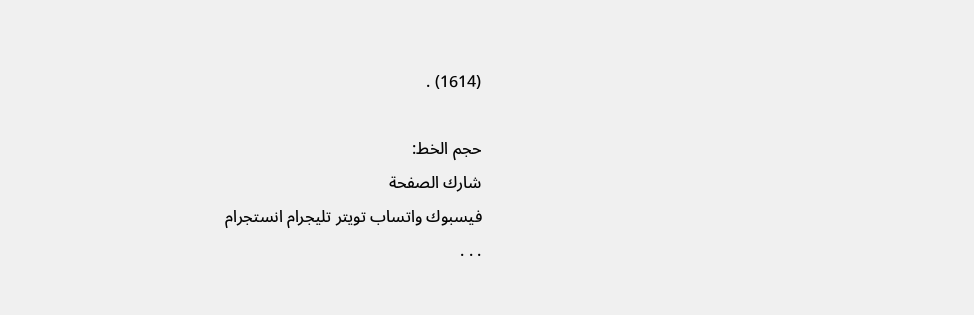(1614) .

حجم الخط:
شارك الصفحة
فيسبوك واتساب تويتر تليجرام انستجرام
. . .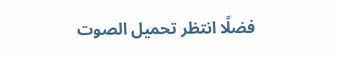فضلًا انتظر تحميل الصوت